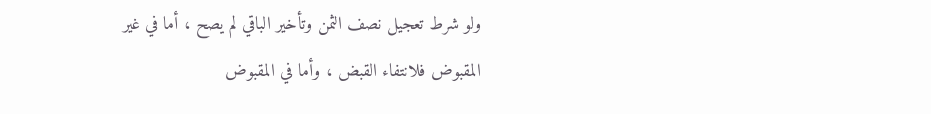ولو شرط تعجيل نصف الثمن وتأخير الباقي لم يصح ، أما في غير
المقبوض فلانتفاء القبض ، وأما في المقبوض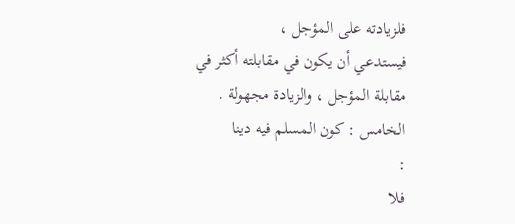فلزيادته على المؤجل ،
فيستدعي أن يكون في مقابلته أكثر في مقابلة المؤجل ، والزيادة مجهولة .
الخامس : كون المسلم فيه دينا
:
فلا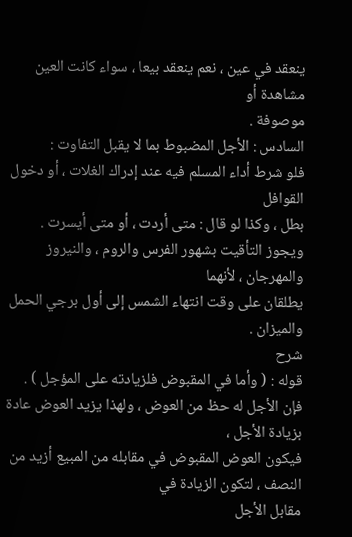ينعقد في عين ، نعم ينعقد بيعا ، سواء كانت العين مشاهدة أو
موصوفة .
السادس : الأجل المضبوط بما لا يقبل التفاوت :
فلو شرط أداء المسلم فيه عند إدراك الغلات ، أو دخول القوافل
بطل ، وكذا لو قال : متى أردت ، أو متى أيسرت .
ويجوز التأقيت بشهور الفرس والروم ، والنيروز والمهرجان ، لأنهما
يطلقان على وقت انتهاء الشمس إلى أول برجي الحمل والميزان .
شرح
قوله : ( وأما في المقبوض فلزيادته على المؤجل ) .
فإن الأجل له حظ من العوض ، ولهذا يزيد العوض عادة بزيادة الأجل ،
فيكون العوض المقبوض في مقابله من المبيع أزيد من النصف ، لتكون الزيادة في
مقابل الأجل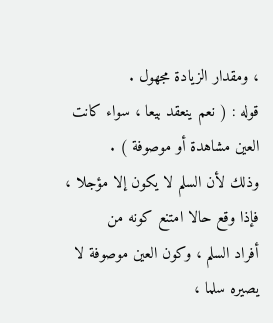، ومقدار الزيادة مجهول .
قوله : ( نعم ينعقد بيعا ، سواء كانت العين مشاهدة أو موصوفة ) .
وذلك لأن السلم لا يكون إلا مؤجلا ، فإذا وقع حالا امتنع كونه من
أفراد السلم ، وكون العين موصوفة لا يصيره سلما ،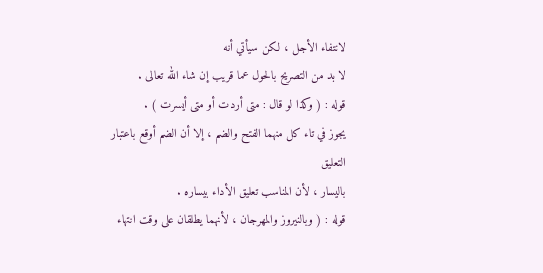لانتفاء الأجل ، لكن سيأتي أنه
لا بد من التصريح بالحول عما قريب إن شاء الله تعالى .
قوله : ( وكذا لو قال : متى أردت أو متى أيسرت ) .
يجوز في تاء كل منهما الفتح والضم ، إلا أن الضم أوقع باعتبار التعليق
باليسار ، لأن المناسب تعليق الأداء بيساره .
قوله : ( وبالنيروز والمهرجان ، لأنهما يطلقان على وقت انتهاء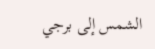الشمس إلى برجي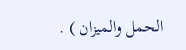الحمل والميزان ) .